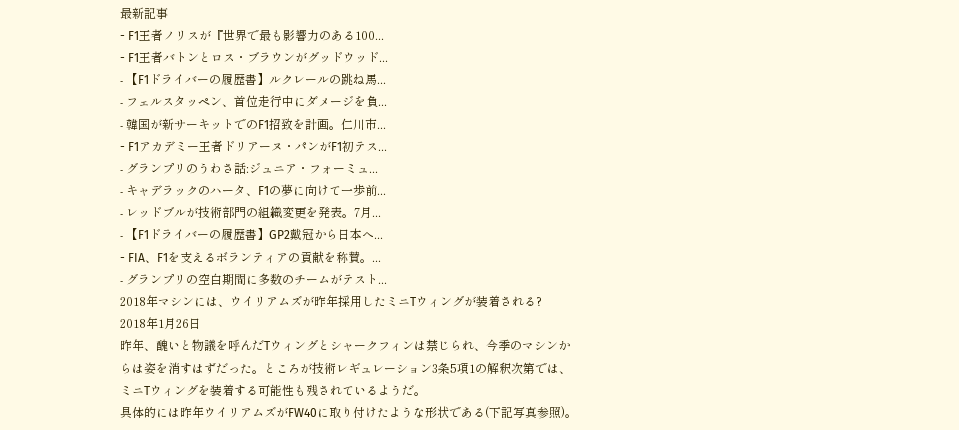最新記事
- F1王者ノリスが『世界で最も影響力のある100...
- F1王者バトンとロス・ブラウンがグッドウッド...
- 【F1ドライバーの履歴書】ルクレールの跳ね馬...
- フェルスタッペン、首位走行中にダメージを負...
- 韓国が新サーキットでのF1招致を計画。仁川市...
- F1アカデミー王者ドリアーヌ・パンがF1初テス...
- グランプリのうわさ話:ジュニア・フォーミュ...
- キャデラックのハータ、F1の夢に向けて一歩前...
- レッドブルが技術部門の組織変更を発表。7月...
- 【F1ドライバーの履歴書】GP2戴冠から日本へ...
- FIA、F1を支えるボランティアの貢献を称賛。...
- グランプリの空白期間に多数のチームがテスト...
2018年マシンには、ウイリアムズが昨年採用したミニTウィングが装着される?
2018年1月26日
昨年、醜いと物議を呼んだTウィングとシャークフィンは禁じられ、今季のマシンからは姿を消すはずだった。ところが技術レギュレーション3条5項1の解釈次第では、ミニTウィングを装着する可能性も残されているようだ。
具体的には昨年ウイリアムズがFW40に取り付けたような形状である(下記写真参照)。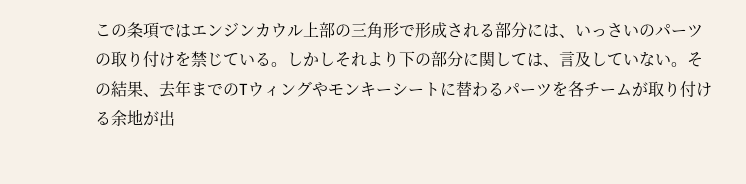この条項ではエンジンカウル上部の三角形で形成される部分には、いっさいのパーツの取り付けを禁じている。しかしそれより下の部分に関しては、言及していない。その結果、去年までのTウィングやモンキーシートに替わるパーツを各チームが取り付ける余地が出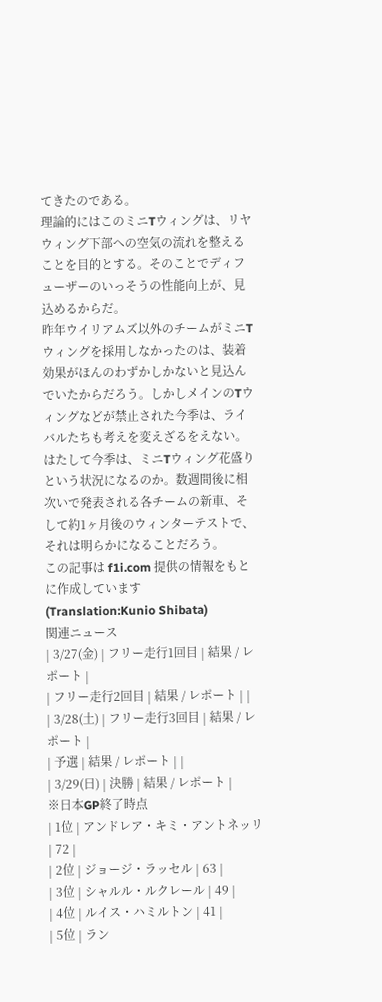てきたのである。
理論的にはこのミニTウィングは、リヤウィング下部への空気の流れを整えることを目的とする。そのことでディフューザーのいっそうの性能向上が、見込めるからだ。
昨年ウイリアムズ以外のチームがミニTウィングを採用しなかったのは、装着効果がほんのわずかしかないと見込んでいたからだろう。しかしメインのTウィングなどが禁止された今季は、ライバルたちも考えを変えざるをえない。
はたして今季は、ミニTウィング花盛りという状況になるのか。数週間後に相次いで発表される各チームの新車、そして約1ヶ月後のウィンターテストで、それは明らかになることだろう。
この記事は f1i.com 提供の情報をもとに作成しています
(Translation:Kunio Shibata)
関連ニュース
| 3/27(金) | フリー走行1回目 | 結果 / レポート |
| フリー走行2回目 | 結果 / レポート | |
| 3/28(土) | フリー走行3回目 | 結果 / レポート |
| 予選 | 結果 / レポート | |
| 3/29(日) | 決勝 | 結果 / レポート |
※日本GP終了時点
| 1位 | アンドレア・キミ・アントネッリ | 72 |
| 2位 | ジョージ・ラッセル | 63 |
| 3位 | シャルル・ルクレール | 49 |
| 4位 | ルイス・ハミルトン | 41 |
| 5位 | ラン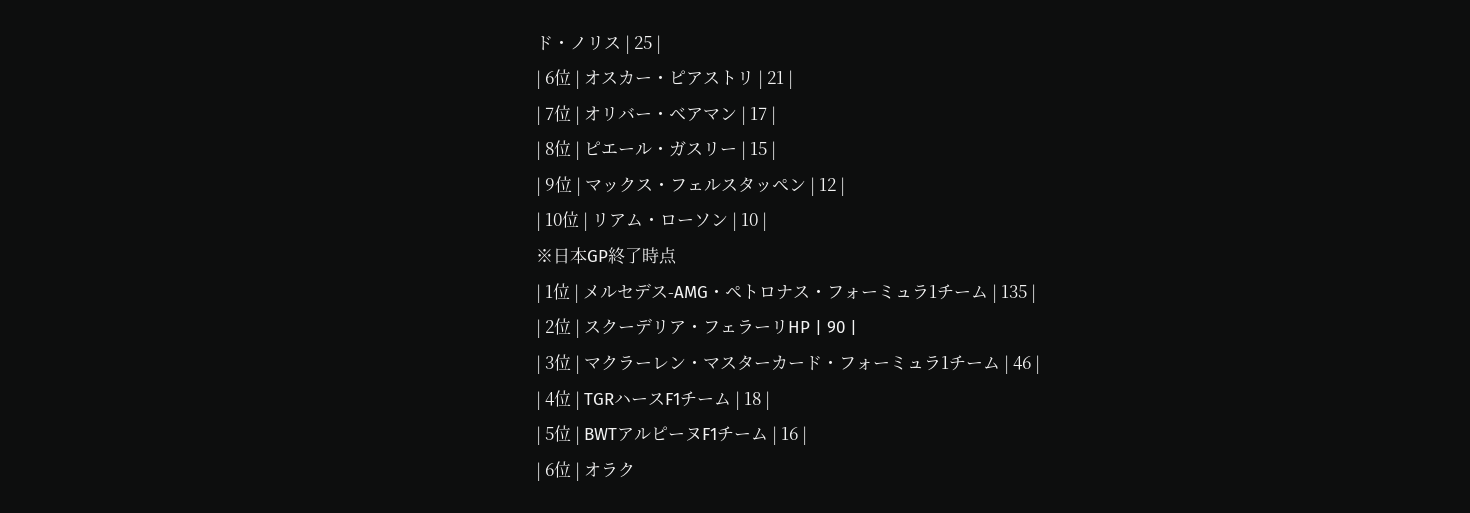ド・ノリス | 25 |
| 6位 | オスカー・ピアストリ | 21 |
| 7位 | オリバー・ベアマン | 17 |
| 8位 | ピエール・ガスリー | 15 |
| 9位 | マックス・フェルスタッペン | 12 |
| 10位 | リアム・ローソン | 10 |
※日本GP終了時点
| 1位 | メルセデス-AMG・ペトロナス・フォーミュラ1チーム | 135 |
| 2位 | スクーデリア・フェラーリHP | 90 |
| 3位 | マクラーレン・マスターカード・フォーミュラ1チーム | 46 |
| 4位 | TGRハースF1チーム | 18 |
| 5位 | BWTアルピーヌF1チーム | 16 |
| 6位 | オラク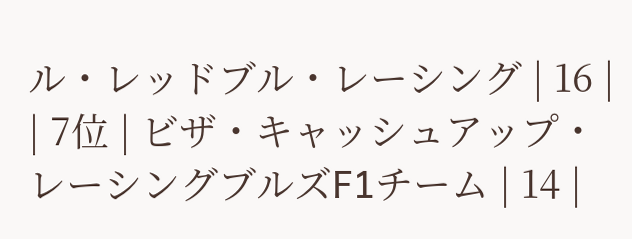ル・レッドブル・レーシング | 16 |
| 7位 | ビザ・キャッシュアップ・レーシングブルズF1チーム | 14 |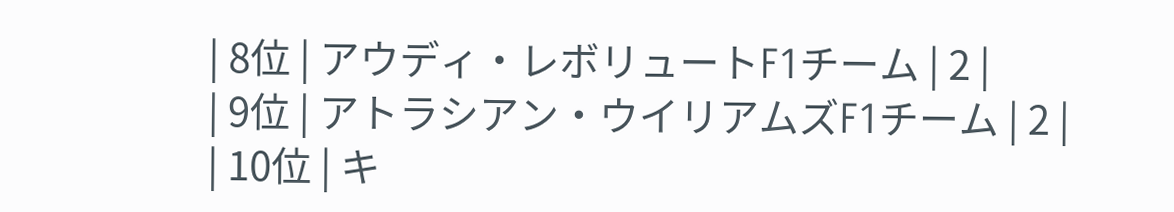| 8位 | アウディ・レボリュートF1チーム | 2 |
| 9位 | アトラシアン・ウイリアムズF1チーム | 2 |
| 10位 | キ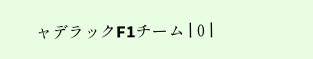ャデラックF1チーム | 0 |